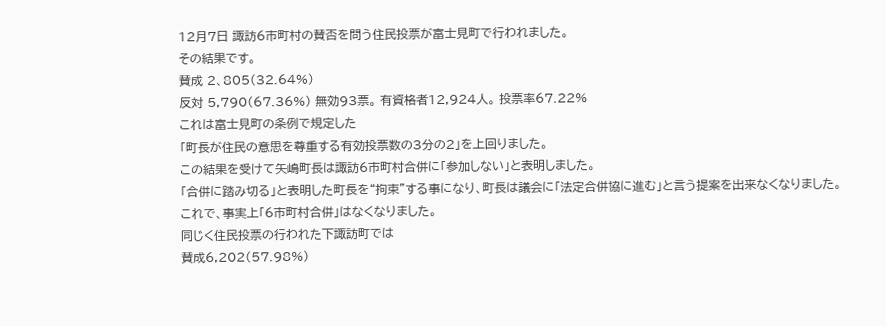12月7日 諏訪6市町村の賛否を問う住民投票が富士見町で行われました。
その結果です。
賛成 2、805(32.64%)
反対 5,790(67.36%) 無効93票。 有資格者12,924人。 投票率67.22%
これは富士見町の条例で規定した
「町長が住民の意思を尊重する有効投票数の3分の2」を上回りました。
この結果を受けて矢嶋町長は諏訪6市町村合併に「参加しない」と表明しました。
「合併に踏み切る」と表明した町長を“拘束”する事になり、町長は議会に「法定合併協に進む」と言う提案を出来なくなりました。
これで、事実上「6市町村合併」はなくなりました。
同じく住民投票の行われた下諏訪町では
賛成6,202(57.98%)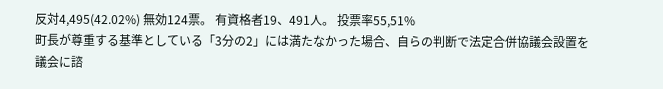反対4,495(42.02%) 無効124票。 有資格者19、491人。 投票率55,51%
町長が尊重する基準としている「3分の2」には満たなかった場合、自らの判断で法定合併協議会設置を議会に諮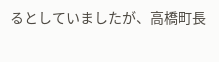るとしていましたが、高橋町長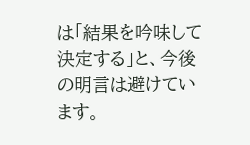は「結果を吟味して決定する」と、今後の明言は避けています。